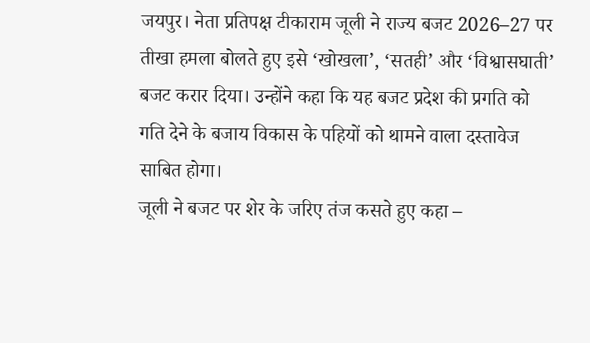जयपुर। नेता प्रतिपक्ष टीकाराम जूली ने राज्य बजट 2026–27 पर तीखा हमला बोलते हुए इसे ‘खोखला’, ‘सतही’ और ‘विश्वासघाती’ बजट करार दिया। उन्होंने कहा कि यह बजट प्रदेश की प्रगति को गति देने के बजाय विकास के पहियों को थामने वाला दस्तावेज साबित होगा।
जूली ने बजट पर शेर के जरिए तंज कसते हुए कहा –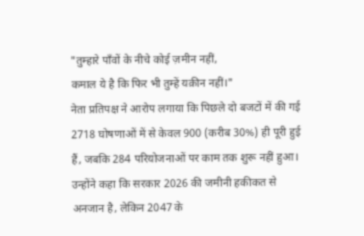"तुम्हारे पाँवों के नीचे कोई ज़मीन नहीं,
कमाल ये है कि फिर भी तुम्हें यक़ीन नहीं।"
नेता प्रतिपक्ष ने आरोप लगाया कि पिछले दो बजटों में की गई 2718 घोषणाओं में से केवल 900 (करीब 30%) ही पूरी हुई हैं, जबकि 284 परियोजनाओं पर काम तक शुरू नहीं हुआ। उन्होंने कहा कि सरकार 2026 की जमीनी हकीकत से अनजान है, लेकिन 2047 के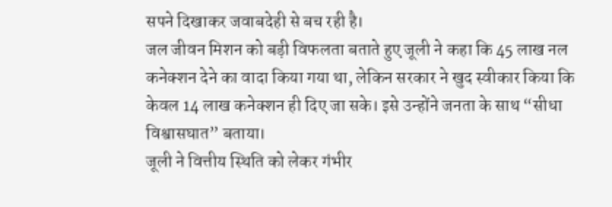सपने दिखाकर जवाबदेही से बच रही है।
जल जीवन मिशन को बड़ी विफलता बताते हुए जूली ने कहा कि 45 लाख नल कनेक्शन देने का वादा किया गया था, लेकिन सरकार ने खुद स्वीकार किया कि केवल 14 लाख कनेक्शन ही दिए जा सके। इसे उन्होंने जनता के साथ “सीधा विश्वासघात” बताया।
जूली ने वित्तीय स्थिति को लेकर गंभीर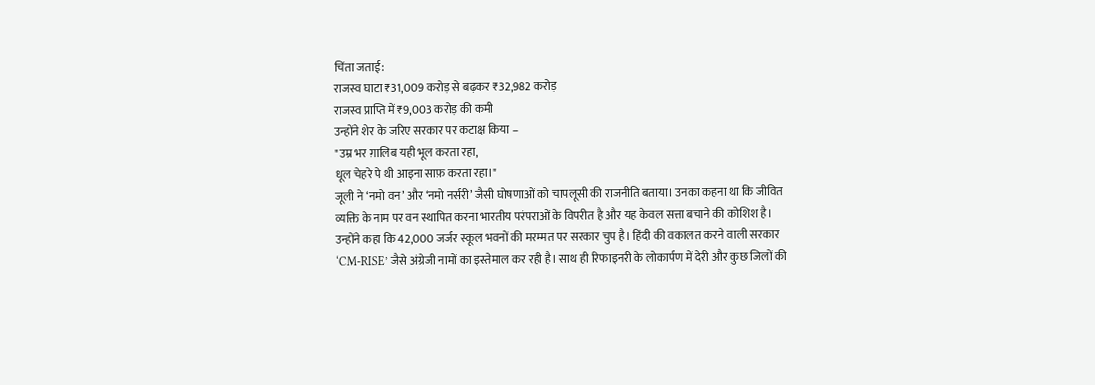चिंता जताई:
राजस्व घाटा ₹31,009 करोड़ से बढ़कर ₹32,982 करोड़
राजस्व प्राप्ति में ₹9,003 करोड़ की कमी
उन्होंने शेर के जरिए सरकार पर कटाक्ष किया –
"उम्र भर ग़ालिब यही भूल करता रहा,
धूल चेहरे पे थी आइना साफ़ करता रहा।"
जूली ने ‘नमो वन’ और ‘नमो नर्सरी’ जैसी घोषणाओं को चापलूसी की राजनीति बताया। उनका कहना था कि जीवित व्यक्ति के नाम पर वन स्थापित करना भारतीय परंपराओं के विपरीत है और यह केवल सत्ता बचाने की कोशिश है।
उन्होंने कहा कि 42,000 जर्जर स्कूल भवनों की मरम्मत पर सरकार चुप है। हिंदी की वकालत करने वाली सरकार ‘CM-RISE’ जैसे अंग्रेजी नामों का इस्तेमाल कर रही है। साथ ही रिफाइनरी के लोकार्पण में देरी और कुछ जिलों की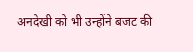अनदेखी को भी उन्होंने बजट की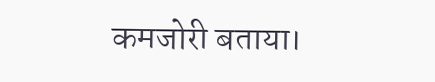कमजोरी बताया।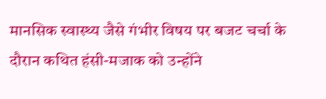मानसिक स्वास्थ्य जैसे गंभीर विषय पर बजट चर्चा के दौरान कथित हंसी-मजाक को उन्होंने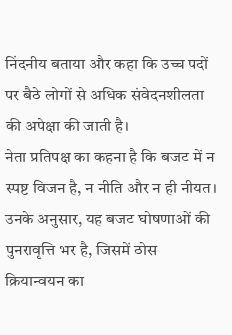निंदनीय बताया और कहा कि उच्च पदों पर बैठे लोगों से अधिक संवेदनशीलता की अपेक्षा की जाती है।
नेता प्रतिपक्ष का कहना है कि बजट में न स्पष्ट विजन है, न नीति और न ही नीयत। उनके अनुसार, यह बजट घोषणाओं की पुनरावृत्ति भर है, जिसमें ठोस क्रियान्वयन का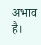अभाव है।